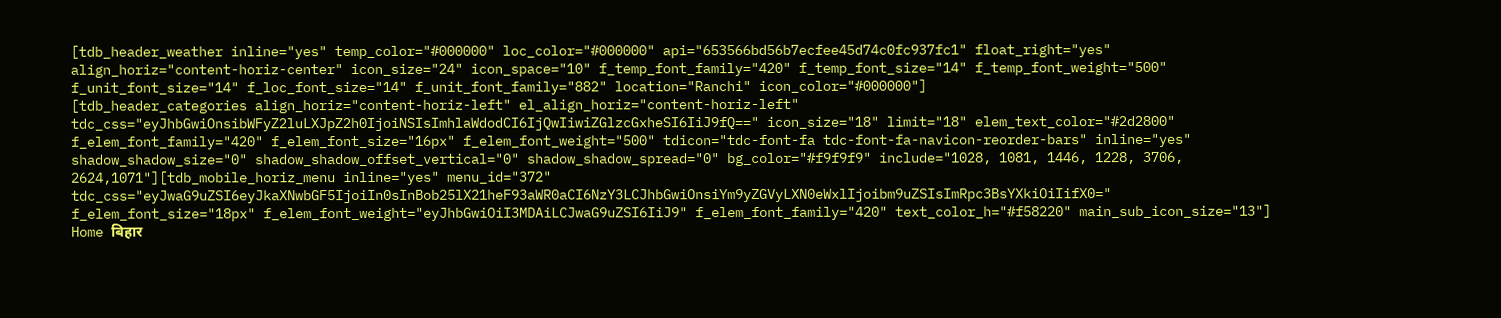[tdb_header_weather inline="yes" temp_color="#000000" loc_color="#000000" api="653566bd56b7ecfee45d74c0fc937fc1" float_right="yes" align_horiz="content-horiz-center" icon_size="24" icon_space="10" f_temp_font_family="420" f_temp_font_size="14" f_temp_font_weight="500" f_unit_font_size="14" f_loc_font_size="14" f_unit_font_family="882" location="Ranchi" icon_color="#000000"]
[tdb_header_categories align_horiz="content-horiz-left" el_align_horiz="content-horiz-left" tdc_css="eyJhbGwiOnsibWFyZ2luLXJpZ2h0IjoiNSIsImhlaWdodCI6IjQwIiwiZGlzcGxheSI6IiJ9fQ==" icon_size="18" limit="18" elem_text_color="#2d2800" f_elem_font_family="420" f_elem_font_size="16px" f_elem_font_weight="500" tdicon="tdc-font-fa tdc-font-fa-navicon-reorder-bars" inline="yes" shadow_shadow_size="0" shadow_shadow_offset_vertical="0" shadow_shadow_spread="0" bg_color="#f9f9f9" include="1028, 1081, 1446, 1228, 3706, 2624,1071"][tdb_mobile_horiz_menu inline="yes" menu_id="372" tdc_css="eyJwaG9uZSI6eyJkaXNwbGF5IjoiIn0sInBob25lX21heF93aWR0aCI6NzY3LCJhbGwiOnsiYm9yZGVyLXN0eWxlIjoibm9uZSIsImRpc3BsYXkiOiIifX0=" f_elem_font_size="18px" f_elem_font_weight="eyJhbGwiOiI3MDAiLCJwaG9uZSI6IiJ9" f_elem_font_family="420" text_color_h="#f58220" main_sub_icon_size="13"]
Home बिहार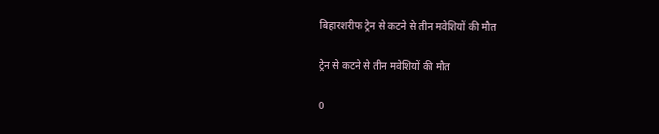बिहारशरीफ ट्रेन से कटने से तीन मवेशियों की मौत

ट्रेन से कटने से तीन मवेशियों की मौत

0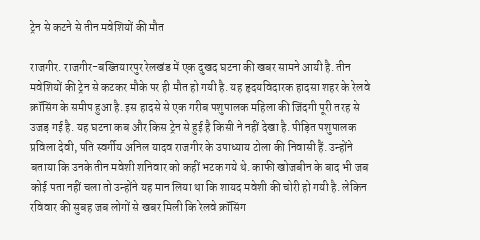ट्रेन से कटने से तीन मवेशियों की मौत

राजगीर. राजगीर-बख्तियारपुर रेलखंड में एक दुखद घटना की खबर सामने आयी है. तीन मवेशियों की ट्रेन से कटकर मौके पर ही मौत हो गयी है. यह हृदयविदारक हादसा शहर के रेलवे क्रॉसिंग के समीप हुआ है. इस हादसे से एक गरीब पशुपालक महिला की जिंदगी पूरी तरह से उजड़ गई है. यह घटना कब और किस ट्रेन से हुई है किसी ने नहीं देखा है. पीड़ित पशुपालक प्रविला देवी, पति स्वर्गीय अनिल यादव राजगीर के उपाध्याय टोला की निवासी हैं. उन्होंने बताया कि उनके तीन मवेशी शनिवार को कहीं भटक गये थे. काफी खोजबीन के बाद भी जब कोई पता नहीं चला तो उन्होंने यह मान लिया था कि शायद मवेशी की चोरी हो गयी है. लेकिन रविवार की सुबह जब लोगों से खबर मिली कि रेलवे क्रॉसिंग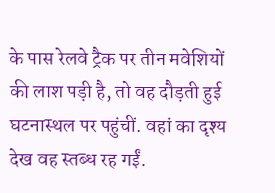के पास रेलवे ट्रैक पर तीन मवेशियों की लाश पड़ी है, तो वह दौड़ती हुई घटनास्थल पर पहुंचीं. वहां का दृश्य देख वह स्तब्ध रह गईं.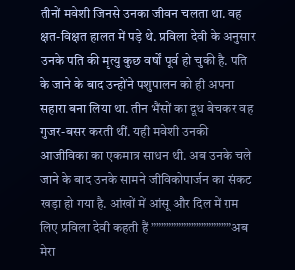तीनों मवेशी जिनसे उनका जीवन चलता था. वह क्षत-विक्षत हालत में पड़े थे. प्रविला देवी के अनुसार उनके पति की मृत्यु कुछ वर्षों पूर्व हो चुकी है. पति के जाने के बाद उन्होंने पशुपालन को ही अपना सहारा बना लिया था. तीन भैंसों का दूध बेचकर वह गुजर-बसर करती थीं. यही मवेशी उनकी आजीविका का एकमात्र साधन थी. अब उनके चले जाने के बाद उनके सामने जीविकोपार्जन का संकट खड़ा हो गया है. आंखों में आंसू और दिल में ग़म लिए प्रविला देवी कहती हैं ””””””””””””””””अब मेरा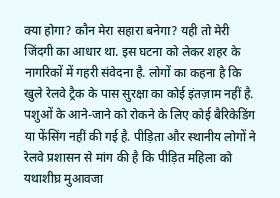क्या होगा? कौन मेरा सहारा बनेगा? यही तो मेरी जिंदगी का आधार था. इस घटना को लेकर शहर के नागरिकों में गहरी संवेदना है. लोगों का कहना है कि खुले रेलवे ट्रैक के पास सुरक्षा का कोई इंतज़ाम नहीं है. पशुओं के आने-जाने को रोकने के लिए कोई बैरिकेडिंग या फेंसिंग नहीं की गई है. पीड़िता और स्थानीय लोगों ने रेलवे प्रशासन से मांग की है कि पीड़ित महिला को यथाशीघ्र मुआवजा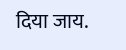दिया जाय.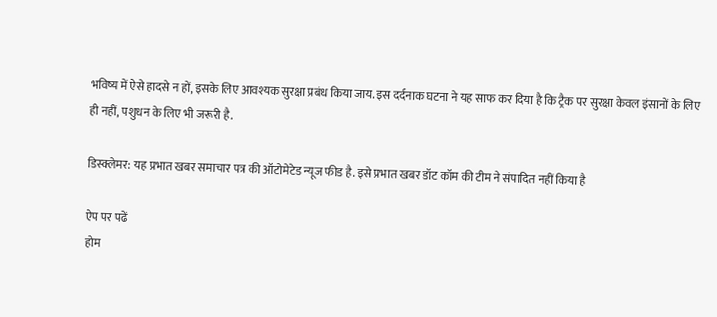भविष्य में ऐसे हादसे न हों, इसके लिए आवश्यक सुरक्षा प्रबंध किया जाय. इस दर्दनाक घटना ने यह साफ कर दिया है कि ट्रैक पर सुरक्षा केवल इंसानों के लिए ही नहीं, पशुधन के लिए भी जरूरी है.

डिस्क्लेमर: यह प्रभात खबर समाचार पत्र की ऑटोमेटेड न्यूज फीड है. इसे प्रभात खबर डॉट कॉम की टीम ने संपादित नहीं किया है

ऐप पर पढें
होम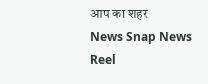आप का शहर
News Snap News Reel